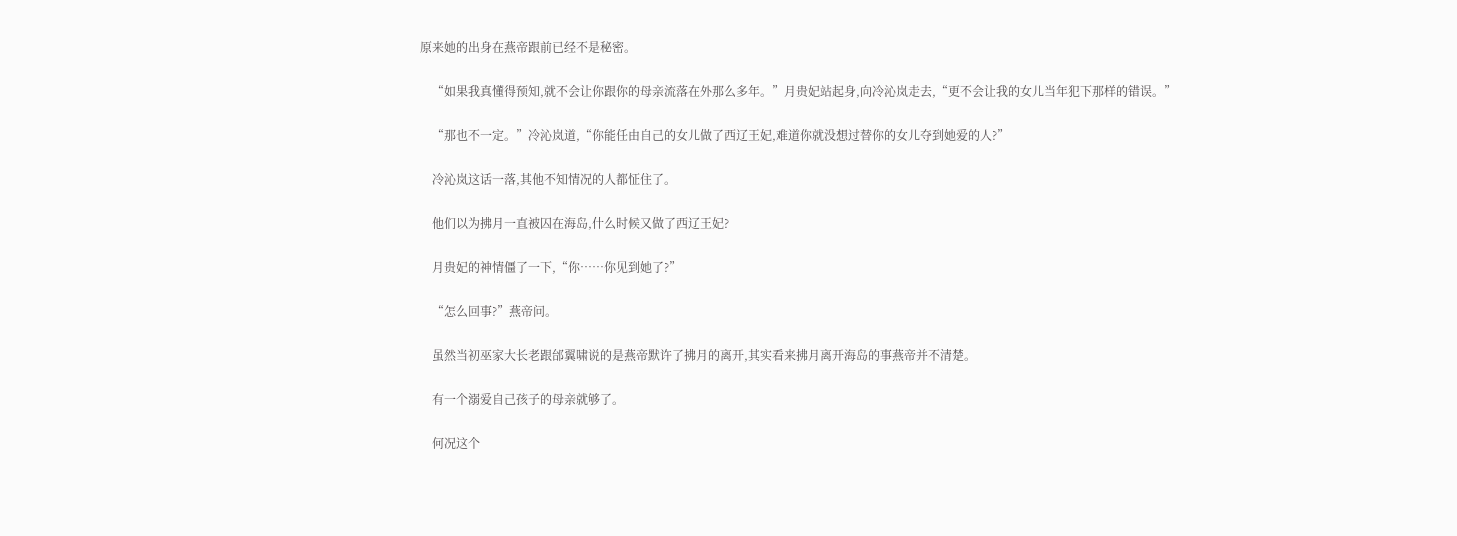原来她的出身在燕帝跟前已经不是秘密。

    “如果我真懂得预知,就不会让你跟你的母亲流落在外那么多年。”月贵妃站起身,向冷沁岚走去,“更不会让我的女儿当年犯下那样的错误。”

    “那也不一定。”冷沁岚道,“你能任由自己的女儿做了西辽王妃,难道你就没想过替你的女儿夺到她爱的人?”

    冷沁岚这话一落,其他不知情况的人都怔住了。

    他们以为拂月一直被囚在海岛,什么时候又做了西辽王妃?

    月贵妃的神情僵了一下,“你……你见到她了?”

    “怎么回事?”燕帝问。

    虽然当初巫家大长老跟邰翼啸说的是燕帝默许了拂月的离开,其实看来拂月离开海岛的事燕帝并不清楚。

    有一个溺爱自己孩子的母亲就够了。

    何况这个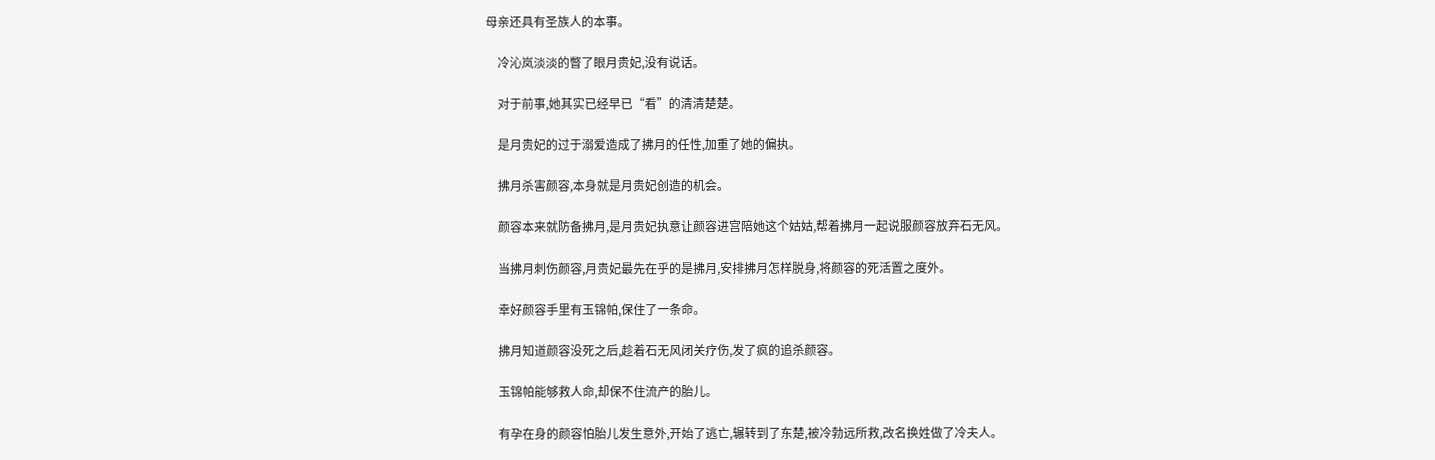母亲还具有圣族人的本事。

    冷沁岚淡淡的瞥了眼月贵妃,没有说话。

    对于前事,她其实已经早已“看”的清清楚楚。

    是月贵妃的过于溺爱造成了拂月的任性,加重了她的偏执。

    拂月杀害颜容,本身就是月贵妃创造的机会。

    颜容本来就防备拂月,是月贵妃执意让颜容进宫陪她这个姑姑,帮着拂月一起说服颜容放弃石无风。

    当拂月刺伤颜容,月贵妃最先在乎的是拂月,安排拂月怎样脱身,将颜容的死活置之度外。

    幸好颜容手里有玉锦帕,保住了一条命。

    拂月知道颜容没死之后,趁着石无风闭关疗伤,发了疯的追杀颜容。

    玉锦帕能够救人命,却保不住流产的胎儿。

    有孕在身的颜容怕胎儿发生意外,开始了逃亡,辗转到了东楚,被冷勃远所救,改名换姓做了冷夫人。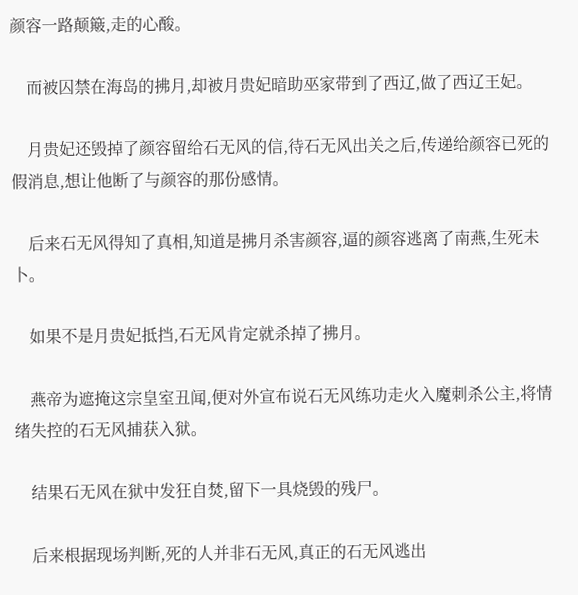颜容一路颠簸,走的心酸。

    而被囚禁在海岛的拂月,却被月贵妃暗助巫家带到了西辽,做了西辽王妃。

    月贵妃还毁掉了颜容留给石无风的信,待石无风出关之后,传递给颜容已死的假消息,想让他断了与颜容的那份感情。

    后来石无风得知了真相,知道是拂月杀害颜容,逼的颜容逃离了南燕,生死未卜。

    如果不是月贵妃抵挡,石无风肯定就杀掉了拂月。

    燕帝为遮掩这宗皇室丑闻,便对外宣布说石无风练功走火入魔刺杀公主,将情绪失控的石无风捕获入狱。

    结果石无风在狱中发狂自焚,留下一具烧毁的残尸。

    后来根据现场判断,死的人并非石无风,真正的石无风逃出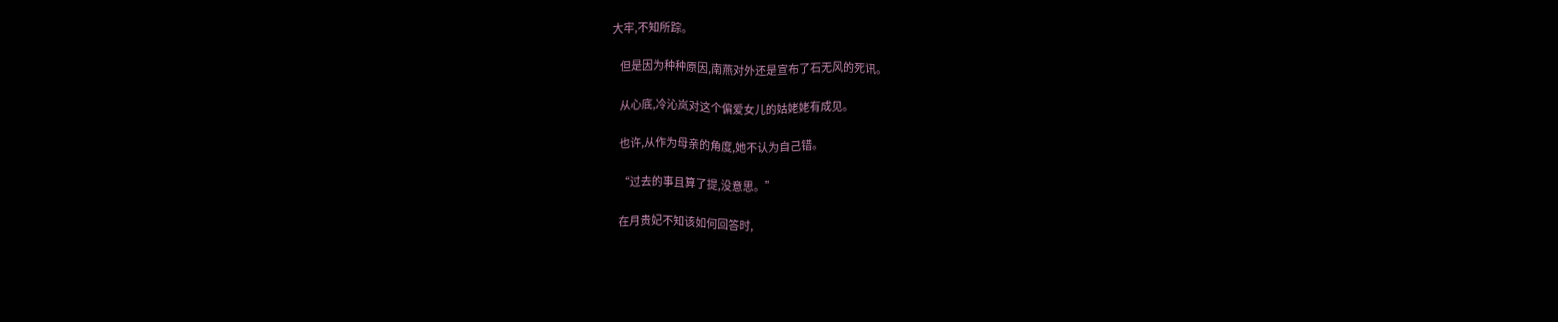大牢,不知所踪。

    但是因为种种原因,南燕对外还是宣布了石无风的死讯。

    从心底,冷沁岚对这个偏爱女儿的姑姥姥有成见。

    也许,从作为母亲的角度,她不认为自己错。

    “过去的事且算了提,没意思。”

    在月贵妃不知该如何回答时,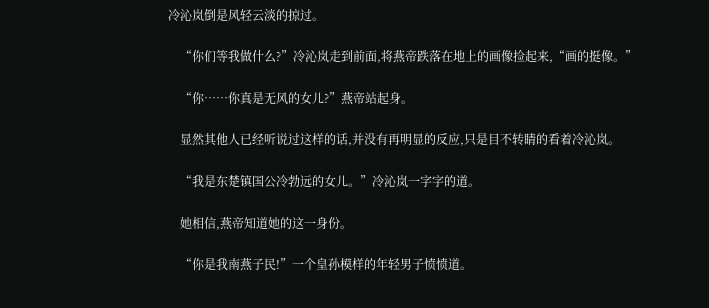冷沁岚倒是风轻云淡的掠过。

    “你们等我做什么?”冷沁岚走到前面,将燕帝跌落在地上的画像捡起来,“画的挺像。”

    “你……你真是无风的女儿?”燕帝站起身。

    显然其他人已经听说过这样的话,并没有再明显的反应,只是目不转睛的看着冷沁岚。

    “我是东楚镇国公冷勃远的女儿。”冷沁岚一字字的道。

    她相信,燕帝知道她的这一身份。

    “你是我南燕子民!”一个皇孙模样的年轻男子愤愤道。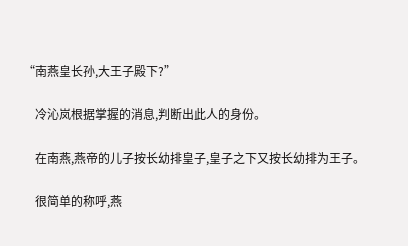“南燕皇长孙,大王子殿下?”

    冷沁岚根据掌握的消息,判断出此人的身份。

    在南燕,燕帝的儿子按长幼排皇子,皇子之下又按长幼排为王子。

    很简单的称呼,燕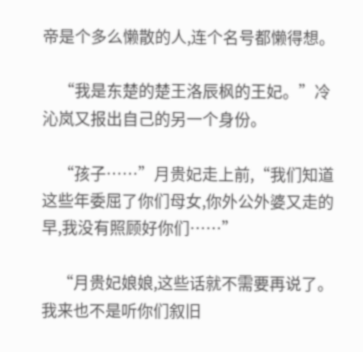帝是个多么懒散的人,连个名号都懒得想。

    “我是东楚的楚王洛辰枫的王妃。”冷沁岚又报出自己的另一个身份。

    “孩子……”月贵妃走上前,“我们知道这些年委屈了你们母女,你外公外婆又走的早,我没有照顾好你们……”

    “月贵妃娘娘,这些话就不需要再说了。我来也不是听你们叙旧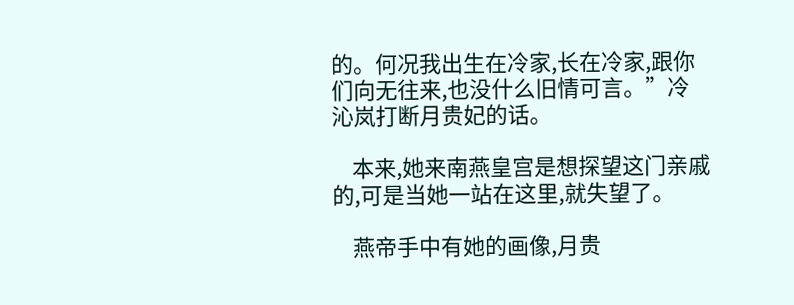的。何况我出生在冷家,长在冷家,跟你们向无往来,也没什么旧情可言。”冷沁岚打断月贵妃的话。

    本来,她来南燕皇宫是想探望这门亲戚的,可是当她一站在这里,就失望了。

    燕帝手中有她的画像,月贵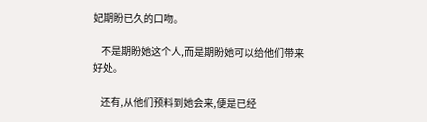妃期盼已久的口吻。

    不是期盼她这个人,而是期盼她可以给他们带来好处。

    还有,从他们预料到她会来,便是已经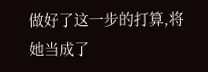做好了这一步的打算,将她当成了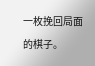一枚挽回局面的棋子。